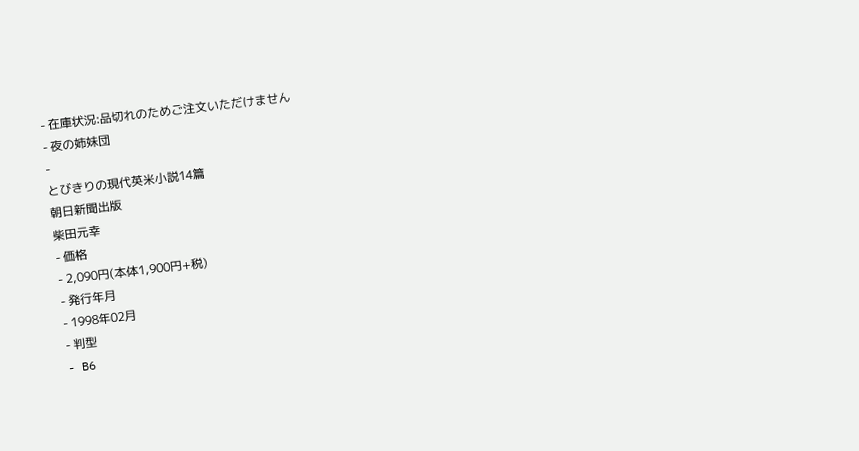- 在庫状況:品切れのためご注文いただけません
- 夜の姉妹団
-
とびきりの現代英米小説14篇
朝日新聞出版
柴田元幸
- 価格
- 2,090円(本体1,900円+税)
- 発行年月
- 1998年02月
- 判型
- B6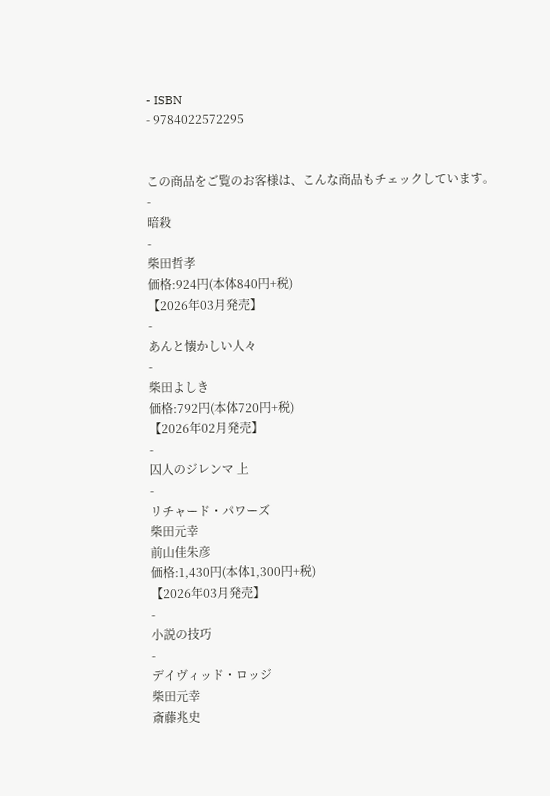- ISBN
- 9784022572295


この商品をご覧のお客様は、こんな商品もチェックしています。
-
暗殺
-
柴田哲孝
価格:924円(本体840円+税)
【2026年03月発売】
-
あんと懐かしい人々
-
柴田よしき
価格:792円(本体720円+税)
【2026年02月発売】
-
囚人のジレンマ 上
-
リチャード・パワーズ
柴田元幸
前山佳朱彦
価格:1,430円(本体1,300円+税)
【2026年03月発売】
-
小説の技巧
-
デイヴィッド・ロッジ
柴田元幸
斎藤兆史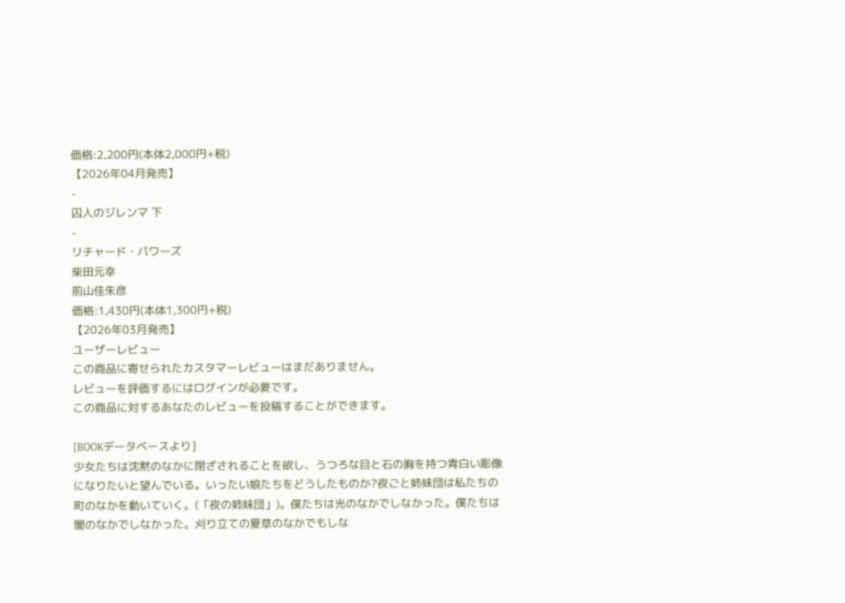価格:2,200円(本体2,000円+税)
【2026年04月発売】
-
囚人のジレンマ 下
-
リチャード・パワーズ
柴田元幸
前山佳朱彦
価格:1,430円(本体1,300円+税)
【2026年03月発売】
ユーザーレビュー
この商品に寄せられたカスタマーレビューはまだありません。
レビューを評価するにはログインが必要です。
この商品に対するあなたのレビューを投稿することができます。

[BOOKデータベースより]
少女たちは沈黙のなかに閉ざされることを欲し、うつろな目と石の胸を持つ青白い彫像になりたいと望んでいる。いったい娘たちをどうしたものか?夜ごと姉妹団は私たちの町のなかを動いていく。(「夜の姉妹団」)。僕たちは光のなかでしなかった。僕たちは闇のなかでしなかった。刈り立ての夏草のなかでもしな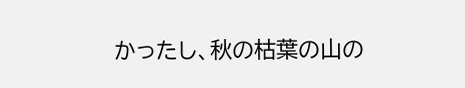かったし、秋の枯葉の山の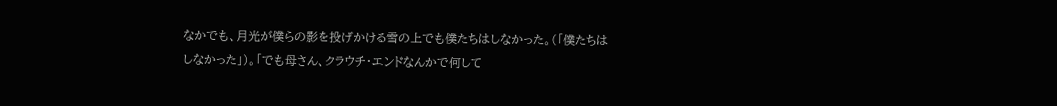なかでも、月光が僕らの影を投げかける雪の上でも僕たちはしなかった。(「僕たちはしなかった」)。「でも母さん、クラウチ・エンドなんかで何して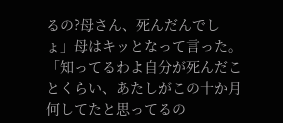るの?母さん、死んだんでしょ」母はキッとなって言った。「知ってるわよ自分が死んだことくらい、あたしがこの十か月何してたと思ってるの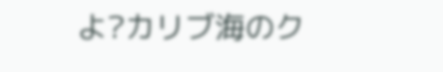よ?カリブ海のク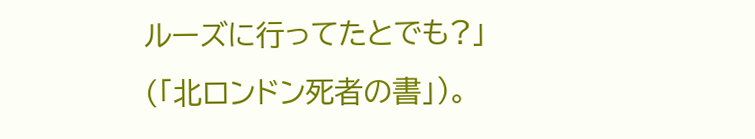ルーズに行ってたとでも?」(「北ロンドン死者の書」)。